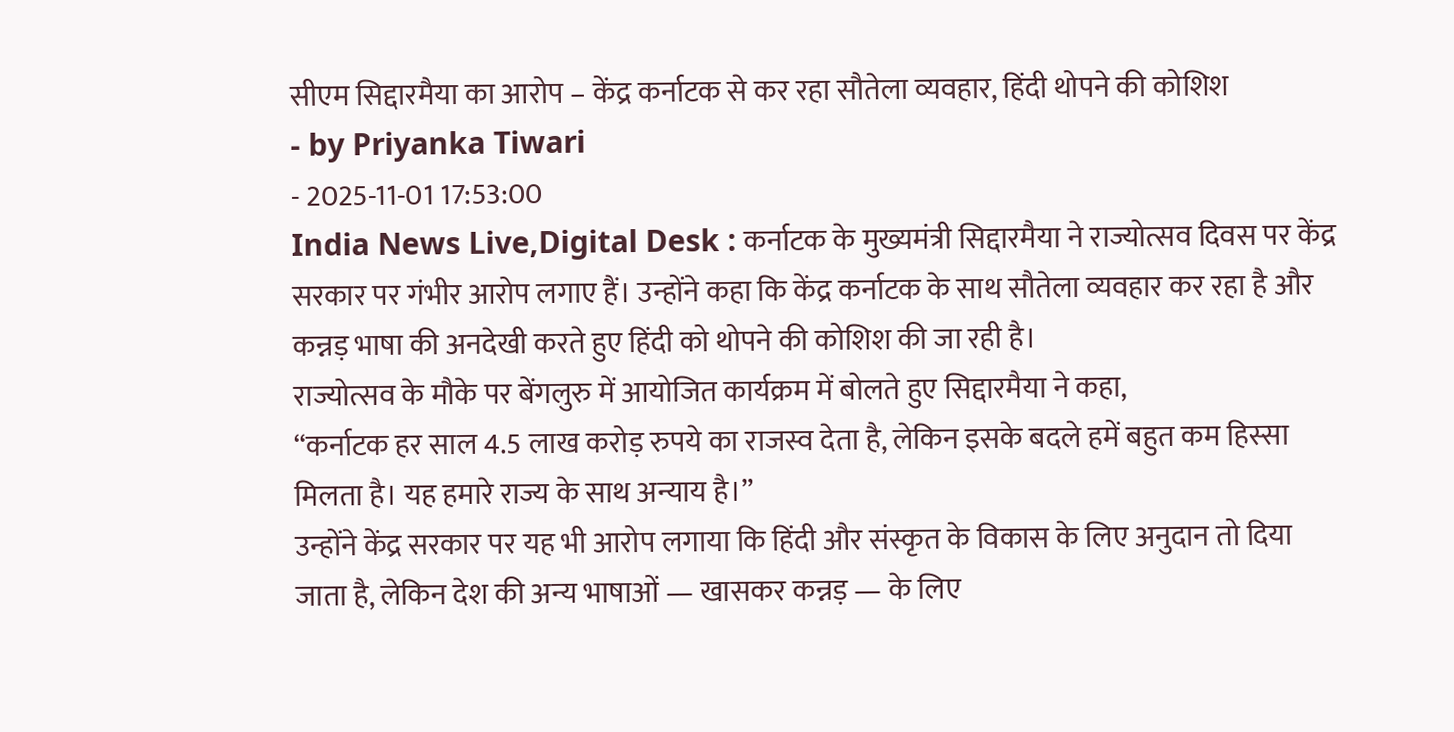सीएम सिद्दारमैया का आरोप – केंद्र कर्नाटक से कर रहा सौतेला व्यवहार, हिंदी थोपने की कोशिश
- by Priyanka Tiwari
- 2025-11-01 17:53:00
India News Live,Digital Desk : कर्नाटक के मुख्यमंत्री सिद्दारमैया ने राज्योत्सव दिवस पर केंद्र सरकार पर गंभीर आरोप लगाए हैं। उन्होंने कहा कि केंद्र कर्नाटक के साथ सौतेला व्यवहार कर रहा है और कन्नड़ भाषा की अनदेखी करते हुए हिंदी को थोपने की कोशिश की जा रही है।
राज्योत्सव के मौके पर बेंगलुरु में आयोजित कार्यक्रम में बोलते हुए सिद्दारमैया ने कहा,
“कर्नाटक हर साल 4.5 लाख करोड़ रुपये का राजस्व देता है, लेकिन इसके बदले हमें बहुत कम हिस्सा मिलता है। यह हमारे राज्य के साथ अन्याय है।”
उन्होंने केंद्र सरकार पर यह भी आरोप लगाया कि हिंदी और संस्कृत के विकास के लिए अनुदान तो दिया जाता है, लेकिन देश की अन्य भाषाओं — खासकर कन्नड़ — के लिए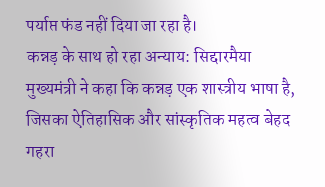पर्याप्त फंड नहीं दिया जा रहा है।
कन्नड़ के साथ हो रहा अन्याय: सिद्दारमैया
मुख्यमंत्री ने कहा कि कन्नड़ एक शास्त्रीय भाषा है, जिसका ऐतिहासिक और सांस्कृतिक महत्व बेहद गहरा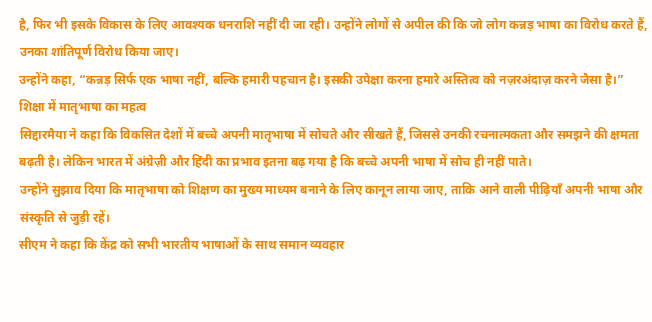है, फिर भी इसके विकास के लिए आवश्यक धनराशि नहीं दी जा रही। उन्होंने लोगों से अपील की कि जो लोग कन्नड़ भाषा का विरोध करते हैं, उनका शांतिपूर्ण विरोध किया जाए।
उन्होंने कहा, “कन्नड़ सिर्फ एक भाषा नहीं, बल्कि हमारी पहचान है। इसकी उपेक्षा करना हमारे अस्तित्व को नज़रअंदाज़ करने जैसा है।”
शिक्षा में मातृभाषा का महत्व
सिद्दारमैया ने कहा कि विकसित देशों में बच्चे अपनी मातृभाषा में सोचते और सीखते हैं, जिससे उनकी रचनात्मकता और समझने की क्षमता बढ़ती है। लेकिन भारत में अंग्रेज़ी और हिंदी का प्रभाव इतना बढ़ गया है कि बच्चे अपनी भाषा में सोच ही नहीं पाते।
उन्होंने सुझाव दिया कि मातृभाषा को शिक्षण का मुख्य माध्यम बनाने के लिए कानून लाया जाए, ताकि आने वाली पीढ़ियाँ अपनी भाषा और संस्कृति से जुड़ी रहें।
सीएम ने कहा कि केंद्र को सभी भारतीय भाषाओं के साथ समान व्यवहार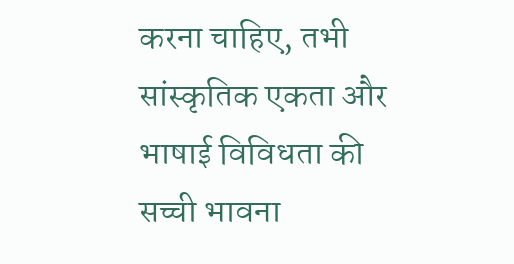करना चाहिए, तभी सांस्कृतिक एकता और भाषाई विविधता की सच्ची भावना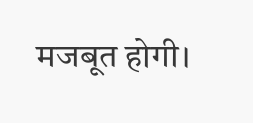मजबूत होगी।